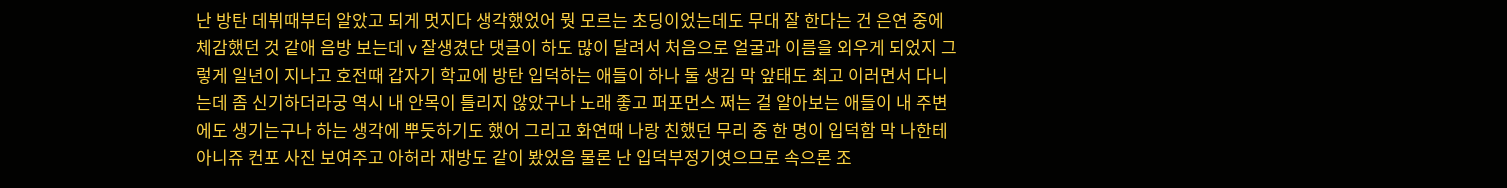난 방탄 데뷔때부터 알았고 되게 멋지다 생각했었어 뭣 모르는 초딩이었는데도 무대 잘 한다는 건 은연 중에 체감했던 것 같애 음방 보는데 v 잘생겼단 댓글이 하도 많이 달려서 처음으로 얼굴과 이름을 외우게 되었지 그렇게 일년이 지나고 호전때 갑자기 학교에 방탄 입덕하는 애들이 하나 둘 생김 막 앞태도 최고 이러면서 다니는데 좀 신기하더라궁 역시 내 안목이 틀리지 않았구나 노래 좋고 퍼포먼스 쩌는 걸 알아보는 애들이 내 주변에도 생기는구나 하는 생각에 뿌듯하기도 했어 그리고 화연때 나랑 친했던 무리 중 한 명이 입덕함 막 나한테 아니쥬 컨포 사진 보여주고 아허라 재방도 같이 봤었음 물론 난 입덕부정기엿으므로 속으론 조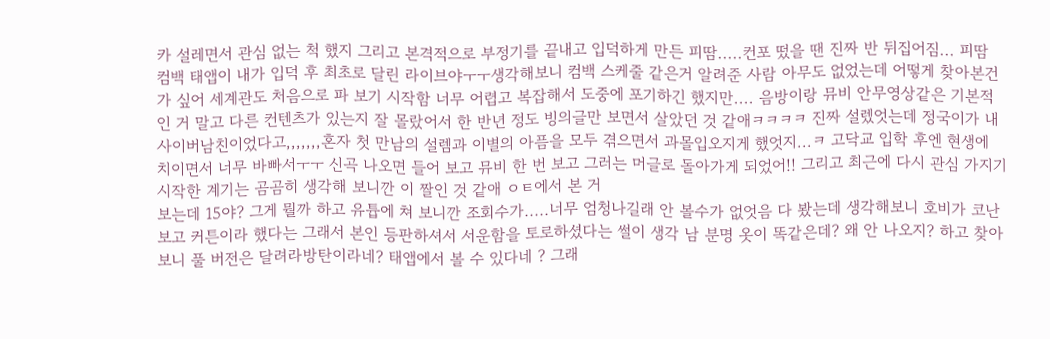카 설레면서 관심 없는 척 했지 그리고 본격적으로 부정기를 끝내고 입덕하게 만든 피땀.....컨포 떴을 땐 진짜 반 뒤집어짐... 피땀 컴백 태앱이 내가 입덕 후 최초로 달린 라이브야ㅜㅜ생각해보니 컴백 스케줄 같은거 알려준 사람 아무도 없었는데 어떻게 찾아본건가 싶어 세계관도 처음으로 파 보기 시작함 너무 어렵고 복잡해서 도중에 포기하긴 했지만.... 음방이랑 뮤비 안무영상같은 기본적인 거 말고 다른 컨텐츠가 있는지 잘 몰랐어서 한 반년 정도 빙의글만 보면서 살았던 것 같애ㅋㅋㅋㅋ 진짜 설렜엇는데 정국이가 내 사이버남친이었다고,,,,,,,혼자 첫 만남의 설렘과 이별의 아픔을 모두 겪으면서 과몰입오지게 했엇지...ㅋ 고닥교 입학 후엔 현생에 치이면서 너무 바빠서ㅜㅜ 신곡 나오면 들어 보고 뮤비 한 번 보고 그러는 머글로 돌아가게 되었어!! 그리고 최근에 다시 관심 가지기 시작한 계기는 곰곰히 생각해 보니깐 이 짤인 것 같애 ㅇㅌ에서 본 거
보는데 15야? 그게 뭘까 하고 유튭에 쳐 보니깐 조회수가.....너무 엄청나길래 안 볼수가 없엇음 다 봤는데 생각해보니 호비가 코난보고 커튼이라 했다는 그래서 본인 등판하셔서 서운함을 토로하셨다는 썰이 생각 남 분명 옷이 똑같은데? 왜 안 나오지? 하고 찾아 보니 풀 버전은 달려라방탄이라네? 태앱에서 볼 수 있다네 ? 그래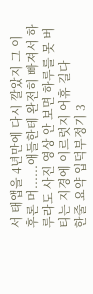서 태앱을 4년만에 다시 깔았지 그 이후론 머......애들한테 완전히 빠져서 하루라도 사진 영상 안 보면 하루를 못 버티는 지경에 이르럿지 어휴 길다
한줄 요약 입덕부정기 3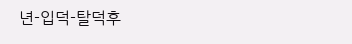년-입덕-탈덕후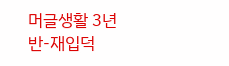머글생활 3년반-재입덕